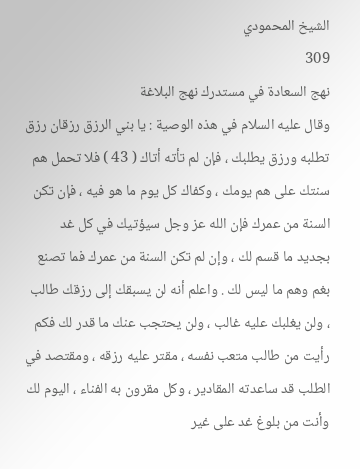الشيخ المحمودي
309
نهج السعادة في مستدرك نهج البلاغة
وقال عليه السلام في هذه الوصية : يا بني الرزق رزقان رزق تطلبه ورزق يطلبك ، فإن لم تأته أتاك ( 43 ) فلا تحمل هم سنتك على هم يومك ، وكفاك كل يوم ما هو فيه ، فإن تكن السنة من عمرك فإن الله عز وجل سيؤتيك في كل غد بجديد ما قسم لك ، وإن لم تكن السنة من عمرك فما تصنع بغم وهم ما ليس لك . واعلم أنه لن يسبقك إلى رزقك طالب ، ولن يغلبك عليه غالب ، ولن يحتجب عنك ما قدر لك فكم رأيت من طالب متعب نفسه ، مقتر عليه رزقه ، ومقتصد في الطلب قد ساعدته المقادير ، وكل مقرون به الفناء ، اليوم لك وأنت من بلوغ غد على غير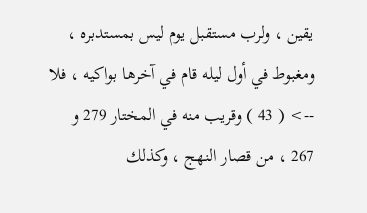يقين ، ولرب مستقبل يوم ليس بمستدبره ، ومغبوط في أول ليله قام في آخرها بواكيه ، فلا
--> ( 43 ) وقريب منه في المختار 279 و 267 ، من قصار النهج ، وكذلك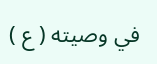في وصيته ( ع )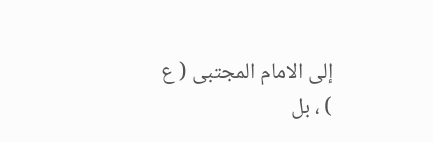إلى الامام المجتبى ( ع ) ، بل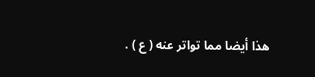هذا أيضا مما تواتر عنه ( ع ) .